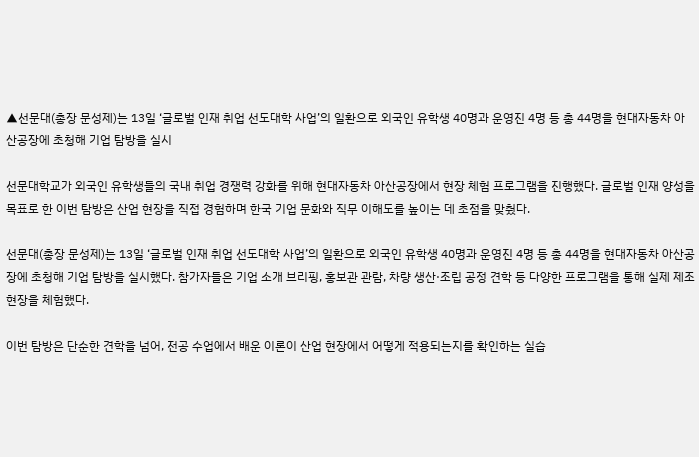▲선문대(총장 문성제)는 13일 ‘글로벌 인재 취업 선도대학 사업’의 일환으로 외국인 유학생 40명과 운영진 4명 등 총 44명을 현대자동차 아산공장에 초청해 기업 탐방을 실시

선문대학교가 외국인 유학생들의 국내 취업 경쟁력 강화를 위해 현대자동차 아산공장에서 현장 체험 프로그램을 진행했다. 글로벌 인재 양성을 목표로 한 이번 탐방은 산업 현장을 직접 경험하며 한국 기업 문화와 직무 이해도를 높이는 데 초점을 맞췄다.

선문대(총장 문성제)는 13일 ‘글로벌 인재 취업 선도대학 사업’의 일환으로 외국인 유학생 40명과 운영진 4명 등 총 44명을 현대자동차 아산공장에 초청해 기업 탐방을 실시했다. 참가자들은 기업 소개 브리핑, 홍보관 관람, 차량 생산·조립 공정 견학 등 다양한 프로그램을 통해 실제 제조 현장을 체험했다.

이번 탐방은 단순한 견학을 넘어, 전공 수업에서 배운 이론이 산업 현장에서 어떻게 적용되는지를 확인하는 실습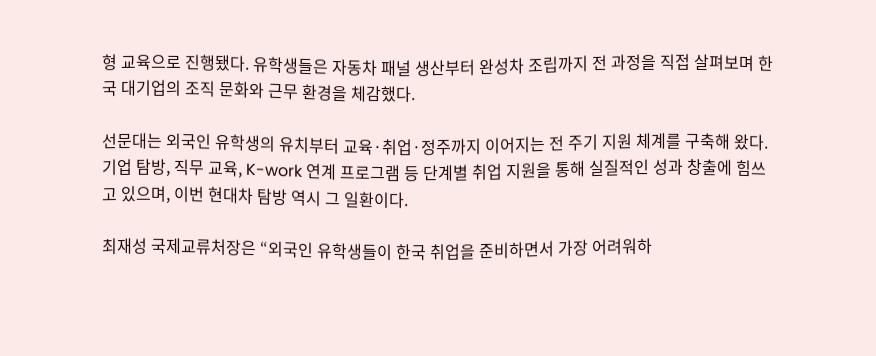형 교육으로 진행됐다. 유학생들은 자동차 패널 생산부터 완성차 조립까지 전 과정을 직접 살펴보며 한국 대기업의 조직 문화와 근무 환경을 체감했다.

선문대는 외국인 유학생의 유치부터 교육·취업·정주까지 이어지는 전 주기 지원 체계를 구축해 왔다. 기업 탐방, 직무 교육, K-work 연계 프로그램 등 단계별 취업 지원을 통해 실질적인 성과 창출에 힘쓰고 있으며, 이번 현대차 탐방 역시 그 일환이다.

최재성 국제교류처장은 “외국인 유학생들이 한국 취업을 준비하면서 가장 어려워하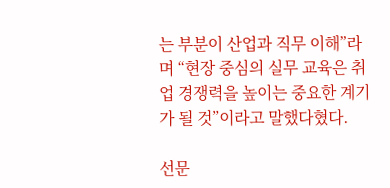는 부분이 산업과 직무 이해”라며 “현장 중심의 실무 교육은 취업 경쟁력을 높이는 중요한 계기가 될 것”이라고 말했다혔다.

선문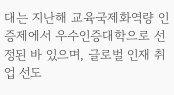대는 지난해 교육국제화역량 인증제에서 우수인증대학으로 선정된 바 있으며, 글로벌 인재 취업 선도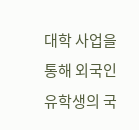대학 사업을 통해 외국인 유학생의 국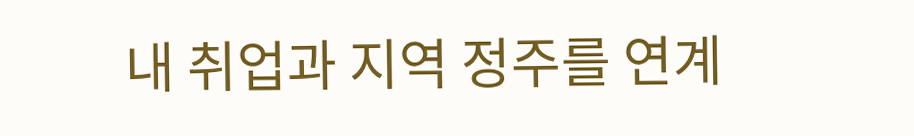내 취업과 지역 정주를 연계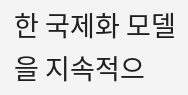한 국제화 모델을 지속적으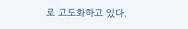로 고도화하고 있다.